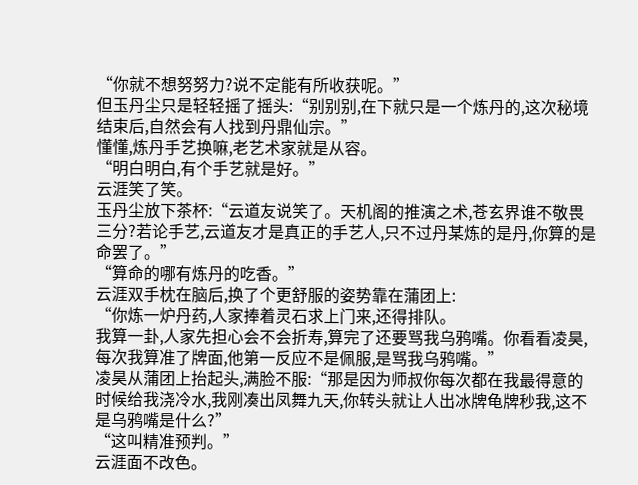“你就不想努努力?说不定能有所收获呢。”
但玉丹尘只是轻轻摇了摇头:“别别别,在下就只是一个炼丹的,这次秘境结束后,自然会有人找到丹鼎仙宗。”
懂懂,炼丹手艺换嘛,老艺术家就是从容。
“明白明白,有个手艺就是好。”
云涯笑了笑。
玉丹尘放下茶杯:“云道友说笑了。天机阁的推演之术,苍玄界谁不敬畏三分?若论手艺,云道友才是真正的手艺人,只不过丹某炼的是丹,你算的是命罢了。”
“算命的哪有炼丹的吃香。”
云涯双手枕在脑后,换了个更舒服的姿势靠在蒲团上:
“你炼一炉丹药,人家捧着灵石求上门来,还得排队。
我算一卦,人家先担心会不会折寿,算完了还要骂我乌鸦嘴。你看看凌昊,每次我算准了牌面,他第一反应不是佩服,是骂我乌鸦嘴。”
凌昊从蒲团上抬起头,满脸不服:“那是因为师叔你每次都在我最得意的时候给我浇冷水,我刚凑出凤舞九天,你转头就让人出冰牌龟牌秒我,这不是乌鸦嘴是什么?”
“这叫精准预判。”
云涯面不改色。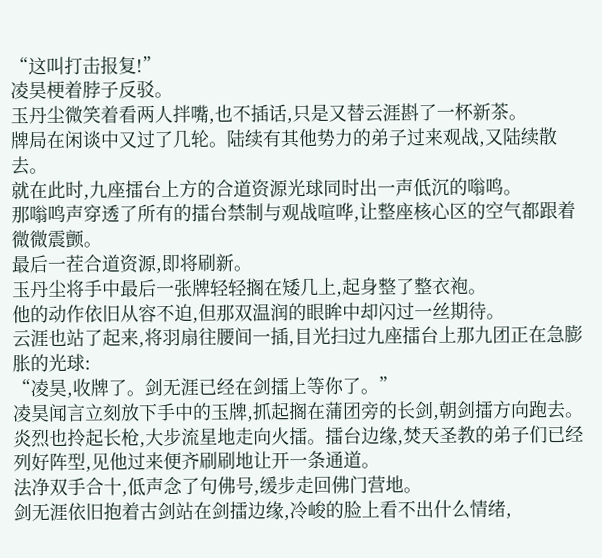“这叫打击报复!”
凌昊梗着脖子反驳。
玉丹尘微笑着看两人拌嘴,也不插话,只是又替云涯斟了一杯新茶。
牌局在闲谈中又过了几轮。陆续有其他势力的弟子过来观战,又陆续散去。
就在此时,九座擂台上方的合道资源光球同时出一声低沉的嗡鸣。
那嗡鸣声穿透了所有的擂台禁制与观战喧哗,让整座核心区的空气都跟着微微震颤。
最后一茬合道资源,即将刷新。
玉丹尘将手中最后一张牌轻轻搁在矮几上,起身整了整衣袍。
他的动作依旧从容不迫,但那双温润的眼眸中却闪过一丝期待。
云涯也站了起来,将羽扇往腰间一插,目光扫过九座擂台上那九团正在急膨胀的光球:
“凌昊,收牌了。剑无涯已经在剑擂上等你了。”
凌昊闻言立刻放下手中的玉牌,抓起搁在蒲团旁的长剑,朝剑擂方向跑去。
炎烈也拎起长枪,大步流星地走向火擂。擂台边缘,焚天圣教的弟子们已经列好阵型,见他过来便齐刷刷地让开一条通道。
法净双手合十,低声念了句佛号,缓步走回佛门营地。
剑无涯依旧抱着古剑站在剑擂边缘,冷峻的脸上看不出什么情绪,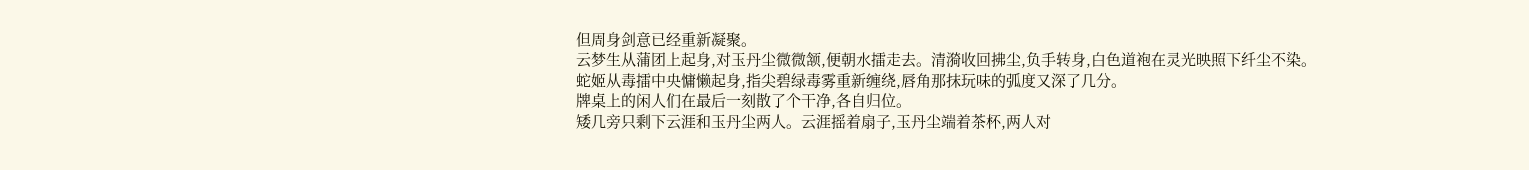但周身剑意已经重新凝聚。
云梦生从蒲团上起身,对玉丹尘微微颔,便朝水擂走去。清漪收回拂尘,负手转身,白色道袍在灵光映照下纤尘不染。
蛇姬从毒擂中央慵懒起身,指尖碧绿毒雾重新缠绕,唇角那抹玩味的弧度又深了几分。
牌桌上的闲人们在最后一刻散了个干净,各自归位。
矮几旁只剩下云涯和玉丹尘两人。云涯摇着扇子,玉丹尘端着茶杯,两人对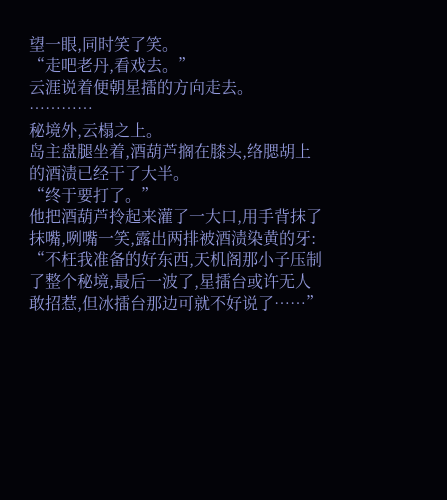望一眼,同时笑了笑。
“走吧老丹,看戏去。”
云涯说着便朝星擂的方向走去。
…………
秘境外,云榻之上。
岛主盘腿坐着,酒葫芦搁在膝头,络腮胡上的酒渍已经干了大半。
“终于要打了。”
他把酒葫芦拎起来灌了一大口,用手背抹了抹嘴,咧嘴一笑,露出两排被酒渍染黄的牙:
“不枉我准备的好东西,天机阁那小子压制了整个秘境,最后一波了,星擂台或许无人敢招惹,但冰擂台那边可就不好说了……”